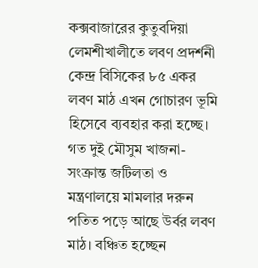কক্সবাজারের কুতুবদিয়া লেমশীখালীতে লবণ প্রদর্শনী কেন্দ্র বিসিকের ৮৫ একর লবণ মাঠ এখন গোচারণ ভূমি হিসেবে ব্যবহার করা হচ্ছে। গত দুই মৌসুম খাজনা-সংক্রান্ত জটিলতা ও মন্ত্রণালয়ে মামলার দরুন পতিত পড়ে আছে উর্বর লবণ মাঠ। বঞ্চিত হচ্ছেন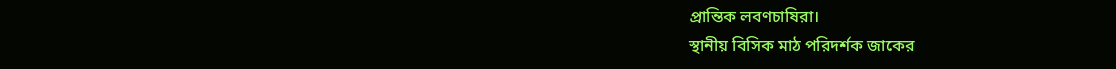প্রান্তিক লবণচাষিরা।
স্থানীয় বিসিক মাঠ পরিদর্শক জাকের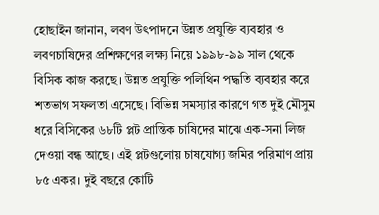হোছাইন জানান, লবণ উৎপাদনে উন্নত প্রযুক্তি ব্যবহার ও লবণচাষিদের প্রশিক্ষণের লক্ষ্য নিয়ে ১৯৯৮-৯৯ সাল থেকে বিসিক কাজ করছে। উন্নত প্রযুক্তি পলিথিন পদ্ধতি ব্যবহার করে শতভাগ সফলতা এসেছে। বিভিন্ন সমস্যার কারণে গত দুই মৌসুম ধরে বিসিকের ৬৮টি প্লট প্রান্তিক চাষিদের মাঝে এক-সনা লিজ দেওয়া বন্ধ আছে। এই প্লটগুলোয় চাষযোগ্য জমির পরিমাণ প্রায় ৮৫ একর। দুই বছরে কোটি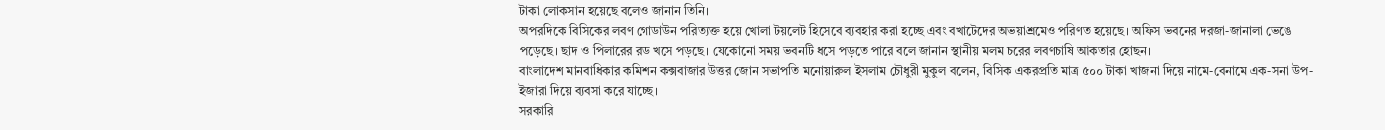টাকা লোকসান হয়েছে বলেও জানান তিনি।
অপরদিকে বিসিকের লবণ গোডাউন পরিত্যক্ত হয়ে খোলা টয়লেট হিসেবে ব্যবহার করা হচ্ছে এবং বখাটেদের অভয়াশ্রমেও পরিণত হয়েছে। অফিস ভবনের দরজা-জানালা ভেঙে পড়েছে। ছাদ ও পিলারের রড খসে পড়ছে। যেকোনো সময় ভবনটি ধসে পড়তে পারে বলে জানান স্থানীয় মলম চরের লবণচাষি আকতার হোছন।
বাংলাদেশ মানবাধিকার কমিশন কক্সবাজার উত্তর জোন সভাপতি মনোয়ারুল ইসলাম চৌধুরী মুকুল বলেন, বিসিক একরপ্রতি মাত্র ৫০০ টাকা খাজনা দিয়ে নামে-বেনামে এক-সনা উপ-ইজারা দিয়ে ব্যবসা করে যাচ্ছে।
সরকারি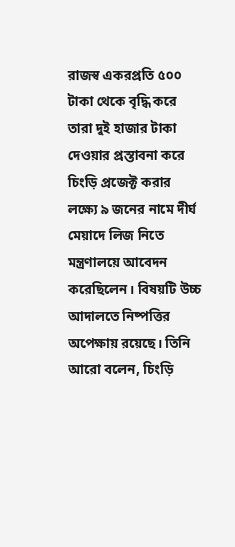রাজস্ব একরপ্রতি ৫০০ টাকা থেকে বৃদ্ধি করে তারা দুই হাজার টাকা দেওয়ার প্রস্তাবনা করে চিংড়ি প্রজেক্ট করার লক্ষ্যে ৯ জনের নামে দীর্ঘ মেয়াদে লিজ নিতে মন্ত্রণালয়ে আবেদন করেছিলেন। বিষয়টি উচ্চ আদালতে নিষ্পত্তির অপেক্ষায় রয়েছে। তিনি আরো বলেন, চিংড়ি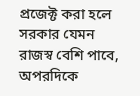প্রজেক্ট করা হলে সরকার যেমন রাজস্ব বেশি পাবে, অপরদিকে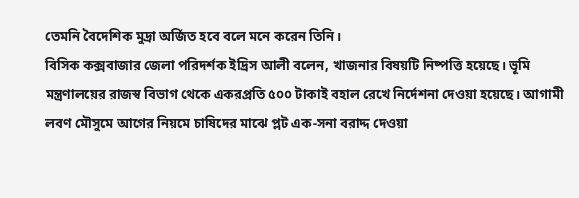তেমনি বৈদেশিক মুদ্রা অর্জিত হবে বলে মনে করেন তিনি।
বিসিক কক্সবাজার জেলা পরিদর্শক ইদ্রিস আলী বলেন, খাজনার বিষয়টি নিষ্পত্তি হয়েছে। ভূমি মন্ত্রণালয়ের রাজস্ব বিভাগ থেকে একরপ্রতি ৫০০ টাকাই বহাল রেখে নির্দেশনা দেওয়া হয়েছে। আগামী লবণ মৌসুমে আগের নিয়মে চাষিদের মাঝে প্লট এক-সনা বরাদ্দ দেওয়া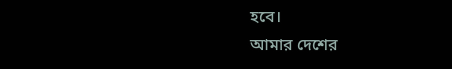হবে।
আমার দেশের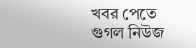খবর পেতে গুগল নিউজ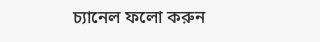চ্যানেল ফলো করুন